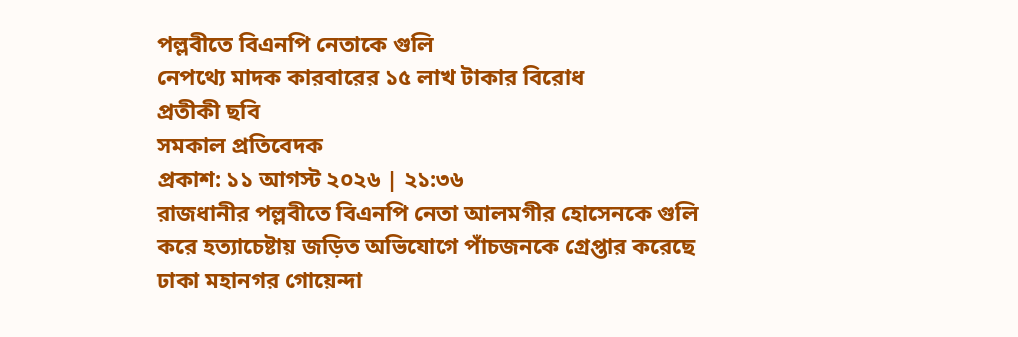পল্লবীতে বিএনপি নেতাকে গুলি
নেপথ্যে মাদক কারবারের ১৫ লাখ টাকার বিরোধ
প্রতীকী ছবি
সমকাল প্রতিবেদক
প্রকাশ: ১১ আগস্ট ২০২৬ | ২১:৩৬
রাজধানীর পল্লবীতে বিএনপি নেতা আলমগীর হোসেনকে গুলি করে হত্যাচেষ্টায় জড়িত অভিযোগে পাঁচজনকে গ্রেপ্তার করেছে ঢাকা মহানগর গোয়েন্দা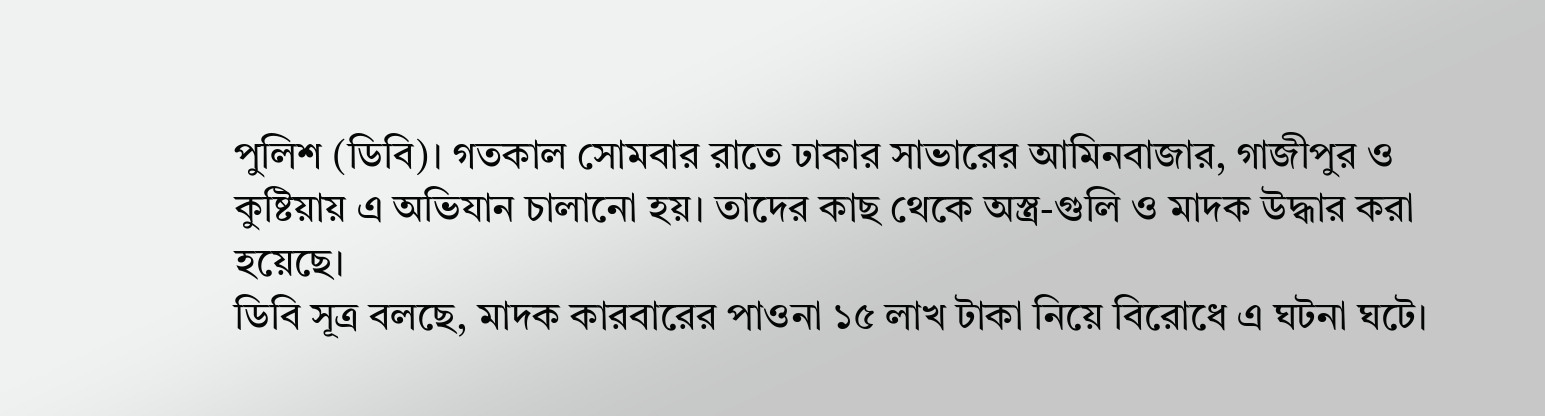পুলিশ (ডিবি)। গতকাল সোমবার রাতে ঢাকার সাভারের আমিনবাজার, গাজীপুর ও কুষ্টিয়ায় এ অভিযান চালানো হয়। তাদের কাছ থেকে অস্ত্র-গুলি ও মাদক উদ্ধার করা হয়েছে।
ডিবি সূত্র বলছে, মাদক কারবারের পাওনা ১৫ লাখ টাকা নিয়ে বিরোধে এ ঘটনা ঘটে।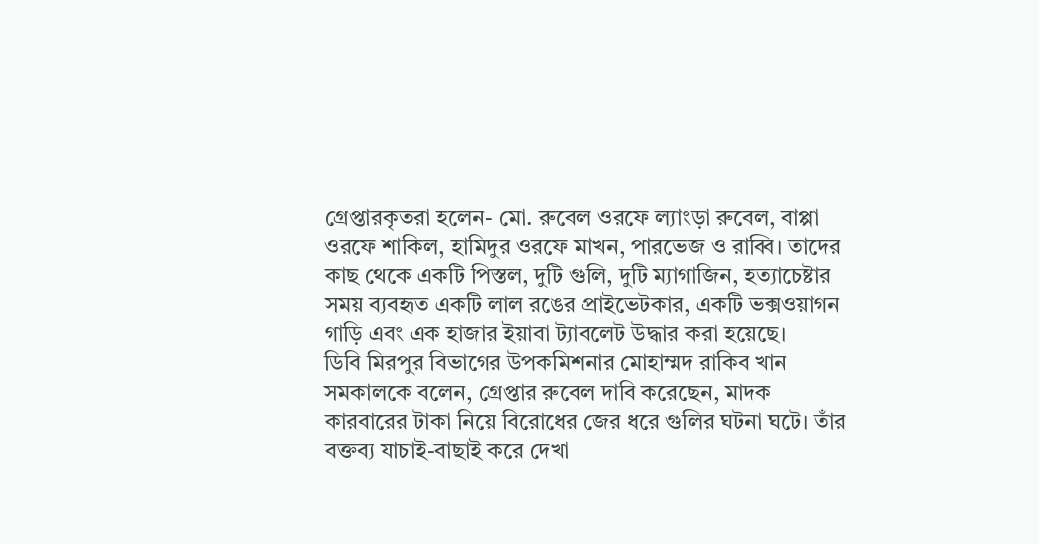গ্রেপ্তারকৃতরা হলেন- মো. রুবেল ওরফে ল্যাংড়া রুবেল, বাপ্পা ওরফে শাকিল, হামিদুর ওরফে মাখন, পারভেজ ও রাব্বি। তাদের কাছ থেকে একটি পিস্তল, দুটি গুলি, দুটি ম্যাগাজিন, হত্যাচেষ্টার সময় ব্যবহৃত একটি লাল রঙের প্রাইভেটকার, একটি ভক্সওয়াগন গাড়ি এবং এক হাজার ইয়াবা ট্যাবলেট উদ্ধার করা হয়েছে।
ডিবি মিরপুর বিভাগের উপকমিশনার মোহাম্মদ রাকিব খান সমকালকে বলেন, গ্রেপ্তার রুবেল দাবি করেছেন, মাদক কারবারের টাকা নিয়ে বিরোধের জের ধরে গুলির ঘটনা ঘটে। তাঁর বক্তব্য যাচাই-বাছাই করে দেখা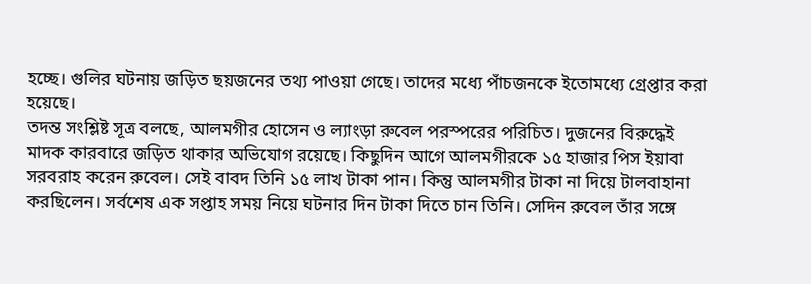হচ্ছে। গুলির ঘটনায় জড়িত ছয়জনের তথ্য পাওয়া গেছে। তাদের মধ্যে পাঁচজনকে ইতোমধ্যে গ্রেপ্তার করা হয়েছে।
তদন্ত সংশ্লিষ্ট সূত্র বলছে, আলমগীর হোসেন ও ল্যাংড়া রুবেল পরস্পরের পরিচিত। দুজনের বিরুদ্ধেই মাদক কারবারে জড়িত থাকার অভিযোগ রয়েছে। কিছুদিন আগে আলমগীরকে ১৫ হাজার পিস ইয়াবা সরবরাহ করেন রুবেল। সেই বাবদ তিনি ১৫ লাখ টাকা পান। কিন্তু আলমগীর টাকা না দিয়ে টালবাহানা করছিলেন। সর্বশেষ এক সপ্তাহ সময় নিয়ে ঘটনার দিন টাকা দিতে চান তিনি। সেদিন রুবেল তাঁর সঙ্গে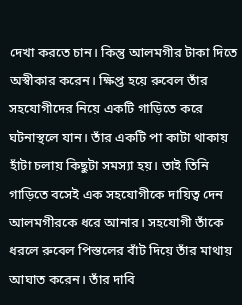দেখা করতে চান। কিন্তু আলমগীর টাকা দিতে অস্বীকার করেন। ক্ষিপ্ত হয়ে রুবেল তাঁর সহযোগীদের নিয়ে একটি গাড়িতে করে ঘটনাস্থলে যান। তাঁর একটি পা কাটা থাকায় হাঁটা চলায় কিছুটা সমস্যা হয়। তাই তিনি গাড়িতে বসেই এক সহযোগীকে দায়িত্ব দেন আলমগীরকে ধরে আনার। সহযোগী তাঁকে ধরলে রুবেল পিস্তলের বাঁট দিয়ে তাঁর মাথায় আঘাত করেন। তাঁর দাবি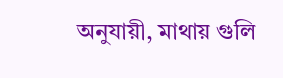অনুযায়ী, মাথায় গুলি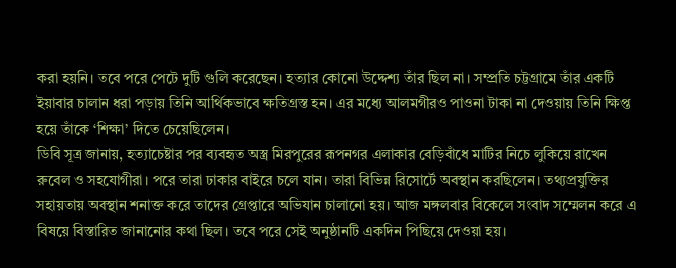করা হয়নি। তবে পরে পেটে দুটি গুলি করেছেন। হত্যার কোনো উদ্দেশ্য তাঁর ছিল না। সম্প্রতি চট্টগ্রামে তাঁর একটি ইয়াবার চালান ধরা পড়ায় তিনি আর্থিকভাবে ক্ষতিগ্রস্ত হন। এর মধ্যে আলমগীরও পাওনা টাকা না দেওয়ায় তিনি ক্ষিপ্ত হয়ে তাঁকে ‘শিক্ষা’ দিতে চেয়েছিলেন।
ডিবি সূত্র জানায়, হত্যাচেষ্টার পর ব্যবহৃত অস্ত্র মিরপুরের রূপনগর এলাকার বেড়িবাঁধে মাটির নিচে লুকিয়ে রাখেন রুবেল ও সহযোগীরা। পরে তারা ঢাকার বাইরে চলে যান। তারা বিভিন্ন রিসোর্টে অবস্থান করছিলেন। তথ্যপ্রযুক্তির সহায়তায় অবস্থান শনাক্ত করে তাদের গ্রেপ্তারে অভিযান চালানো হয়। আজ মঙ্গলবার বিকেলে সংবাদ সম্মেলন করে এ বিষয়ে বিস্তারিত জানানোর কথা ছিল। তবে পরে সেই অনুষ্ঠানটি একদিন পিছিয়ে দেওয়া হয়।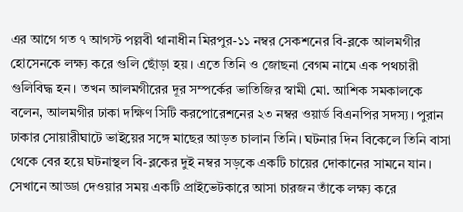এর আগে গত ৭ আগস্ট পল্লবী থানাধীন মিরপুর-১১ নম্বর সেকশনের বি-ব্লকে আলমগীর হোসেনকে লক্ষ্য করে গুলি ছোঁড়া হয়। এতে তিনি ও জোছনা বেগম নামে এক পথচারী গুলিবিদ্ধ হন। তখন আলমগীরের দূর সম্পর্কের ভাতিজির স্বামী মো. আশিক সমকালকে বলেন, আলমগীর ঢাকা দক্ষিণ সিটি করপোরেশনের ২৩ নম্বর ওয়ার্ড বিএনপির সদস্য। পুরান ঢাকার সোয়ারীঘাটে ভাইয়ের সঙ্গে মাছের আড়ত চালান তিনি। ঘটনার দিন বিকেলে তিনি বাসা থেকে বের হয়ে ঘটনাস্থল বি-ব্লকের দুই নম্বর সড়কে একটি চায়ের দোকানের সামনে যান। সেখানে আড্ডা দেওয়ার সময় একটি প্রাইভেটকারে আসা চারজন তাঁকে লক্ষ্য করে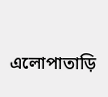এলোপাতাড়ি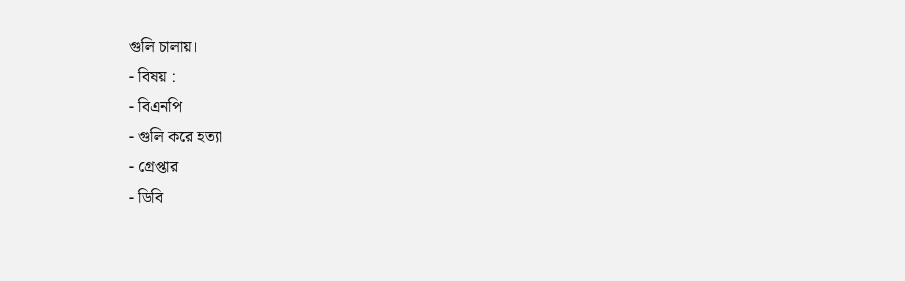গুলি চালায়।
- বিষয় :
- বিএনপি
- গুলি করে হত্যা
- গ্রেপ্তার
- ডিবি